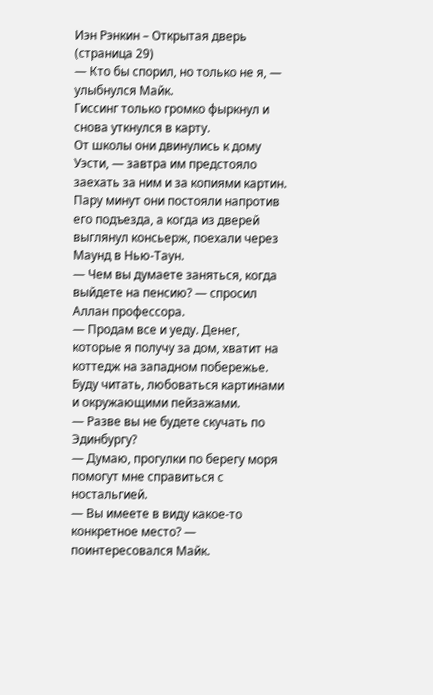Иэн Рэнкин – Открытая дверь (страница 29)
— Кто бы спорил, но только не я, — улыбнулся Майк.
Гиссинг только громко фыркнул и снова уткнулся в карту.
От школы они двинулись к дому Уэсти, — завтра им предстояло заехать за ним и за копиями картин. Пару минут они постояли напротив его подъезда, а когда из дверей выглянул консьерж, поехали через Маунд в Нью-Таун.
— Чем вы думаете заняться, когда выйдете на пенсию? — спросил Аллан профессора.
— Продам все и уеду. Денег, которые я получу за дом, хватит на коттедж на западном побережье. Буду читать, любоваться картинами и окружающими пейзажами.
— Разве вы не будете скучать по Эдинбургу?
— Думаю, прогулки по берегу моря помогут мне справиться с ностальгией.
— Вы имеете в виду какое-то конкретное место? — поинтересовался Майк.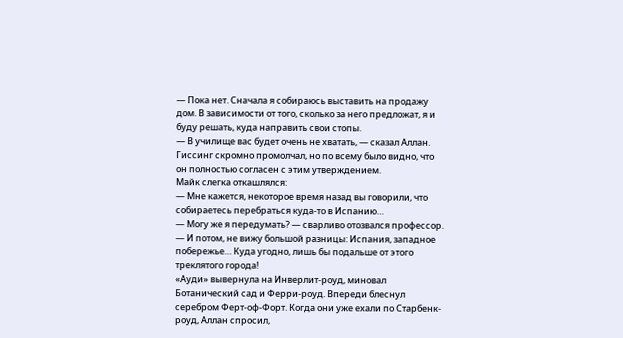— Пока нет. Сначала я собираюсь выставить на продажу дом. В зависимости от того, сколько за него предложат, я и буду решать, куда направить свои стопы.
— В училище вас будет очень не хватать, — сказал Аллан.
Гиссинг скромно промолчал, но по всему было видно, что он полностью согласен с этим утверждением.
Майк слегка откашлялся:
— Мне кажется, некоторое время назад вы говорили, что собираетесь перебраться куда-то в Испанию…
— Могу же я передумать? — сварливо отозвался профессор. — И потом, не вижу большой разницы: Испания, западное побережье… Куда угодно, лишь бы подальше от этого треклятого города!
«Ауди» вывернула на Инверлит-роуд, миновал Ботанический сад и Ферри-роуд. Впереди блеснул серебром Ферт-оф-Форт. Когда они уже ехали по Старбенк-роуд, Аллан спросил,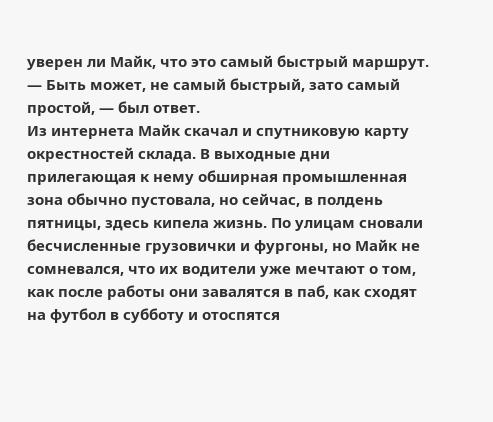уверен ли Майк, что это самый быстрый маршрут.
— Быть может, не самый быстрый, зато самый простой, — был ответ.
Из интернета Майк скачал и спутниковую карту окрестностей склада. В выходные дни прилегающая к нему обширная промышленная зона обычно пустовала, но сейчас, в полдень пятницы, здесь кипела жизнь. По улицам сновали бесчисленные грузовички и фургоны, но Майк не сомневался, что их водители уже мечтают о том, как после работы они завалятся в паб, как сходят на футбол в субботу и отоспятся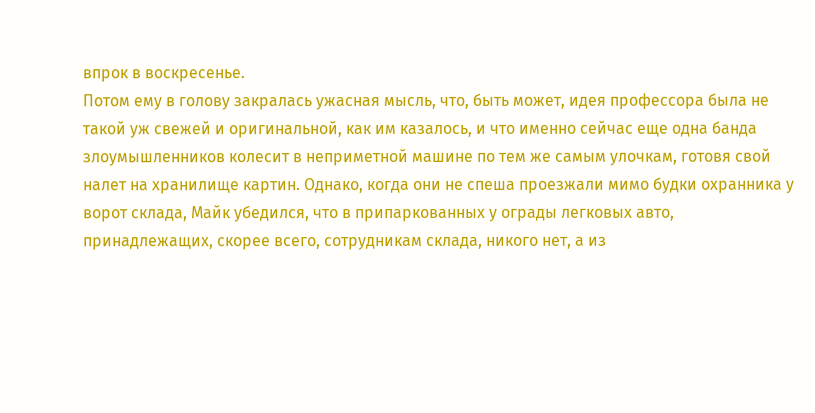впрок в воскресенье.
Потом ему в голову закралась ужасная мысль, что, быть может, идея профессора была не такой уж свежей и оригинальной, как им казалось, и что именно сейчас еще одна банда злоумышленников колесит в неприметной машине по тем же самым улочкам, готовя свой налет на хранилище картин. Однако, когда они не спеша проезжали мимо будки охранника у ворот склада, Майк убедился, что в припаркованных у ограды легковых авто, принадлежащих, скорее всего, сотрудникам склада, никого нет, а из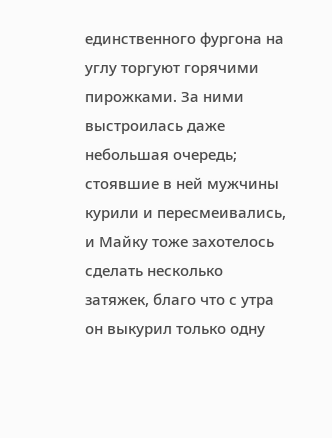единственного фургона на углу торгуют горячими пирожками. За ними выстроилась даже небольшая очередь; стоявшие в ней мужчины курили и пересмеивались, и Майку тоже захотелось сделать несколько затяжек, благо что с утра он выкурил только одну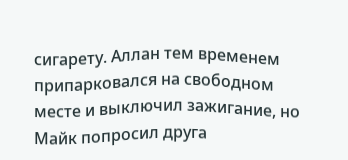сигарету. Аллан тем временем припарковался на свободном месте и выключил зажигание, но Майк попросил друга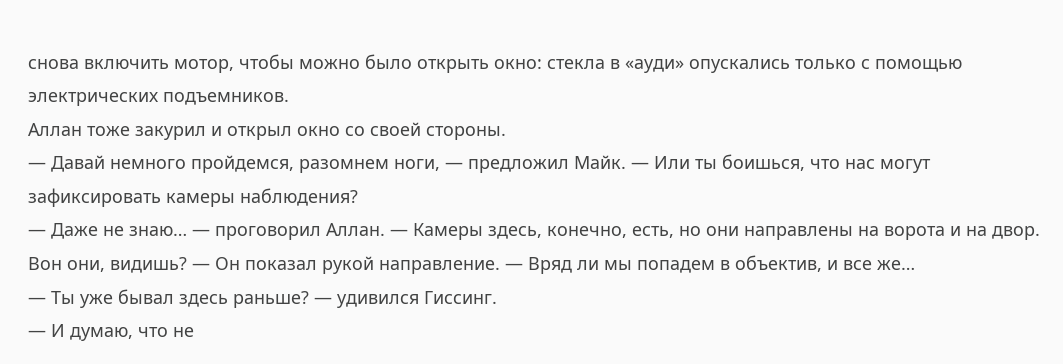снова включить мотор, чтобы можно было открыть окно: стекла в «ауди» опускались только с помощью электрических подъемников.
Аллан тоже закурил и открыл окно со своей стороны.
— Давай немного пройдемся, разомнем ноги, — предложил Майк. — Или ты боишься, что нас могут зафиксировать камеры наблюдения?
— Даже не знаю… — проговорил Аллан. — Камеры здесь, конечно, есть, но они направлены на ворота и на двор. Вон они, видишь? — Он показал рукой направление. — Вряд ли мы попадем в объектив, и все же…
— Ты уже бывал здесь раньше? — удивился Гиссинг.
— И думаю, что не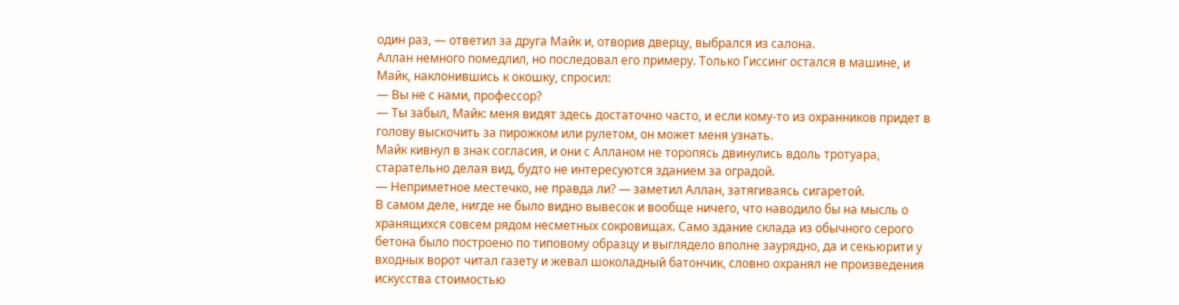один раз, — ответил за друга Майк и, отворив дверцу, выбрался из салона.
Аллан немного помедлил, но последовал его примеру. Только Гиссинг остался в машине, и Майк, наклонившись к окошку, спросил:
— Вы не с нами, профессор?
— Ты забыл, Майк: меня видят здесь достаточно часто, и если кому-то из охранников придет в голову выскочить за пирожком или рулетом, он может меня узнать.
Майк кивнул в знак согласия, и они с Алланом не торопясь двинулись вдоль тротуара, старательно делая вид, будто не интересуются зданием за оградой.
— Неприметное местечко, не правда ли? — заметил Аллан, затягиваясь сигаретой.
В самом деле, нигде не было видно вывесок и вообще ничего, что наводило бы на мысль о хранящихся совсем рядом несметных сокровищах. Само здание склада из обычного серого бетона было построено по типовому образцу и выглядело вполне заурядно, да и секьюрити у входных ворот читал газету и жевал шоколадный батончик, словно охранял не произведения искусства стоимостью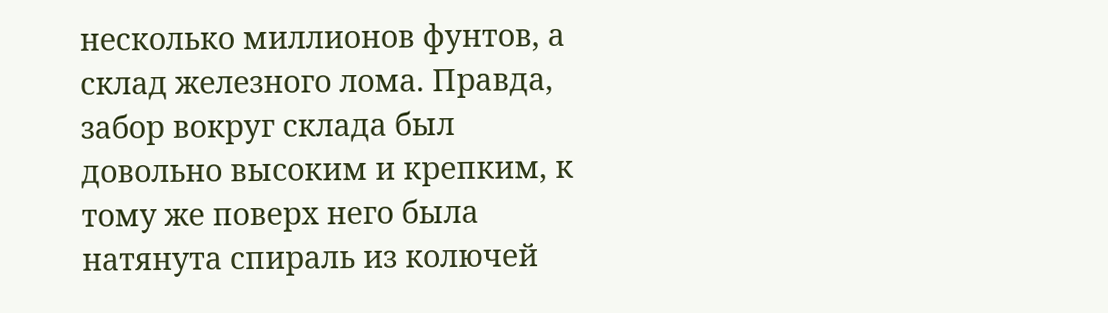несколько миллионов фунтов, а склад железного лома. Правда, забор вокруг склада был довольно высоким и крепким, к тому же поверх него была натянута спираль из колючей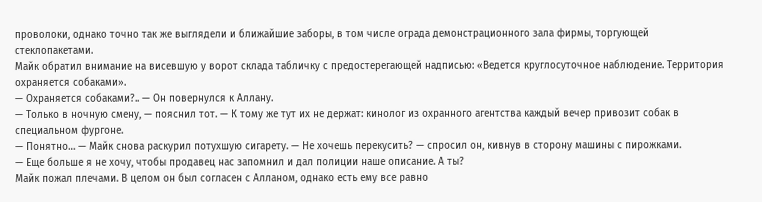проволоки, однако точно так же выглядели и ближайшие заборы, в том числе ограда демонстрационного зала фирмы, торгующей стеклопакетами.
Майк обратил внимание на висевшую у ворот склада табличку с предостерегающей надписью: «Ведется круглосуточное наблюдение. Территория охраняется собаками».
— Охраняется собаками?.. — Он повернулся к Аллану.
— Только в ночную смену, — пояснил тот. — К тому же тут их не держат: кинолог из охранного агентства каждый вечер привозит собак в специальном фургоне.
— Понятно… — Майк снова раскурил потухшую сигарету. — Не хочешь перекусить? — спросил он, кивнув в сторону машины с пирожками.
— Еще больше я не хочу, чтобы продавец нас запомнил и дал полиции наше описание. А ты?
Майк пожал плечами. В целом он был согласен с Алланом, однако есть ему все равно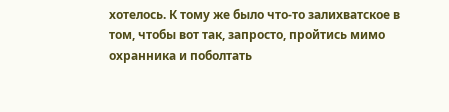хотелось. К тому же было что-то залихватское в том, чтобы вот так, запросто, пройтись мимо охранника и поболтать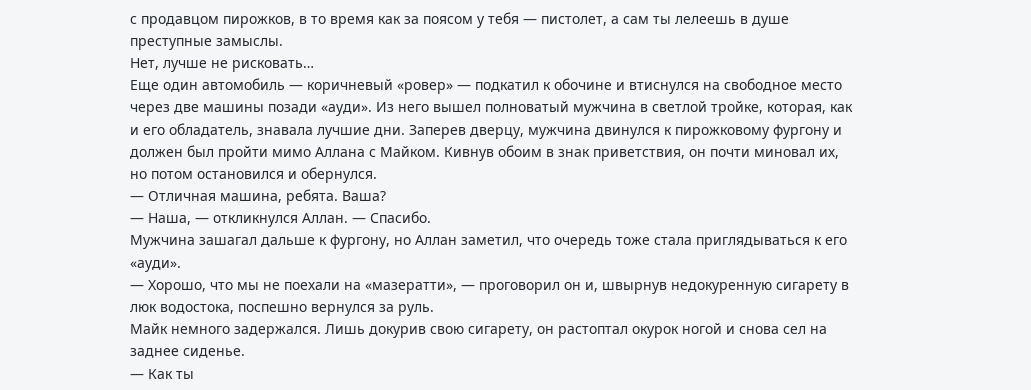с продавцом пирожков, в то время как за поясом у тебя — пистолет, а сам ты лелеешь в душе преступные замыслы.
Нет, лучше не рисковать…
Еще один автомобиль — коричневый «ровер» — подкатил к обочине и втиснулся на свободное место через две машины позади «ауди». Из него вышел полноватый мужчина в светлой тройке, которая, как и его обладатель, знавала лучшие дни. Заперев дверцу, мужчина двинулся к пирожковому фургону и должен был пройти мимо Аллана с Майком. Кивнув обоим в знак приветствия, он почти миновал их, но потом остановился и обернулся.
— Отличная машина, ребята. Ваша?
— Наша, — откликнулся Аллан. — Спасибо.
Мужчина зашагал дальше к фургону, но Аллан заметил, что очередь тоже стала приглядываться к его «ауди».
— Хорошо, что мы не поехали на «мазератти», — проговорил он и, швырнув недокуренную сигарету в люк водостока, поспешно вернулся за руль.
Майк немного задержался. Лишь докурив свою сигарету, он растоптал окурок ногой и снова сел на заднее сиденье.
— Как ты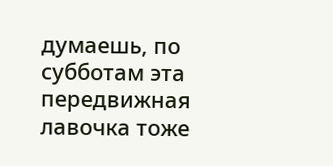думаешь, по субботам эта передвижная лавочка тоже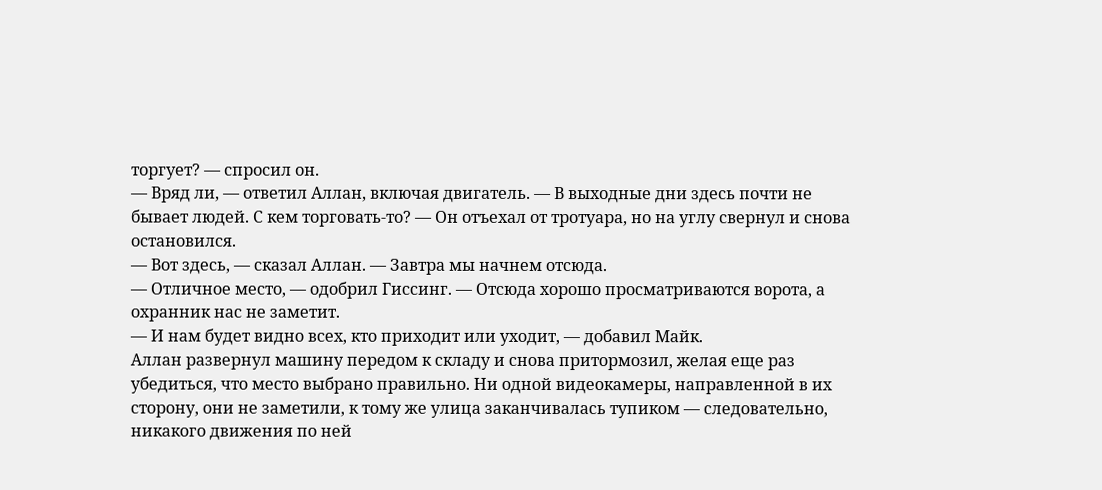торгует? — спросил он.
— Вряд ли, — ответил Аллан, включая двигатель. — В выходные дни здесь почти не бывает людей. С кем торговать-то? — Он отъехал от тротуара, но на углу свернул и снова остановился.
— Вот здесь, — сказал Аллан. — Завтра мы начнем отсюда.
— Отличное место, — одобрил Гиссинг. — Отсюда хорошо просматриваются ворота, а охранник нас не заметит.
— И нам будет видно всех, кто приходит или уходит, — добавил Майк.
Аллан развернул машину передом к складу и снова притормозил, желая еще раз убедиться, что место выбрано правильно. Ни одной видеокамеры, направленной в их сторону, они не заметили, к тому же улица заканчивалась тупиком — следовательно, никакого движения по ней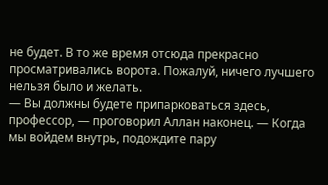не будет. В то же время отсюда прекрасно просматривались ворота. Пожалуй, ничего лучшего нельзя было и желать.
— Вы должны будете припарковаться здесь, профессор, — проговорил Аллан наконец. — Когда мы войдем внутрь, подождите пару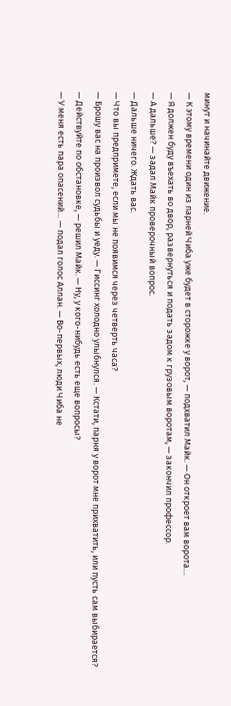минут и начинайте движение.
— К этому времени один из парней Чиба уже будет в сторожке у ворот, — подхватил Майк. — Он откроет вам ворота…
— Я должен буду въехать во двор, развернуться и подать задом к грузовым воротам, — закончил профессор.
— А дальше? — задал Майк проверочный вопрос.
— Дальше ничего. Ждать вас.
— Что вы предпримете, если мы не появимся через четверть часа?
— Брошу вас на произвол судьбы и уеду. — Гиссинг холодно улыбнулся. — Кстати, парня у ворот мне прихватить, или пусть сам выбирается?
— Действуйте по обстановке, — решил Майк. — Ну, у кого-нибудь есть еще вопросы?
— У меня есть пара опасений… — подал голос Аллан. — Во-первых, люди Чиба не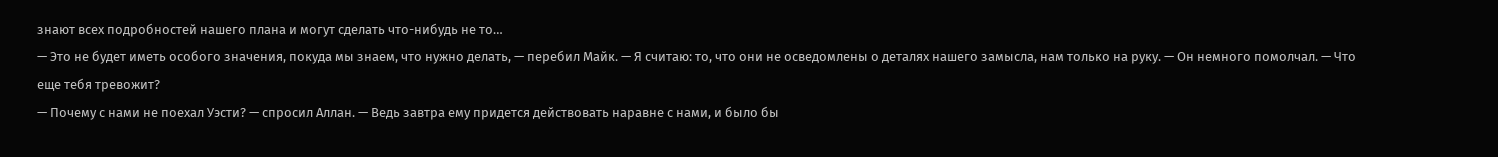знают всех подробностей нашего плана и могут сделать что-нибудь не то…
— Это не будет иметь особого значения, покуда мы знаем, что нужно делать, — перебил Майк. — Я считаю: то, что они не осведомлены о деталях нашего замысла, нам только на руку. — Он немного помолчал. — Что еще тебя тревожит?
— Почему с нами не поехал Уэсти? — спросил Аллан. — Ведь завтра ему придется действовать наравне с нами, и было бы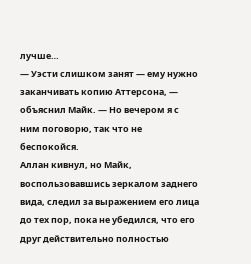лучше…
— Уэсти слишком занят — ему нужно заканчивать копию Аттерсона, — объяснил Майк. — Но вечером я с ним поговорю, так что не беспокойся.
Аллан кивнул, но Майк, воспользовавшись зеркалом заднего вида, следил за выражением его лица до тех пор, пока не убедился, что его друг действительно полностью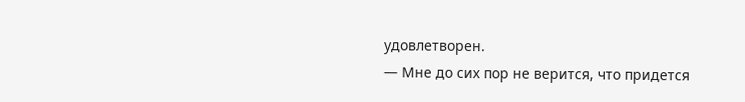удовлетворен.
— Мне до сих пор не верится, что придется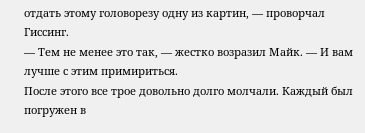отдать этому головорезу одну из картин, — проворчал Гиссинг.
— Тем не менее это так, — жестко возразил Майк. — И вам лучше с этим примириться.
После этого все трое довольно долго молчали. Каждый был погружен в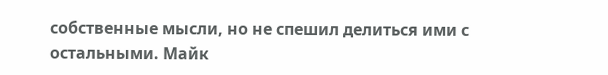собственные мысли, но не спешил делиться ими с остальными. Майк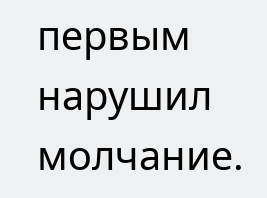первым нарушил молчание.